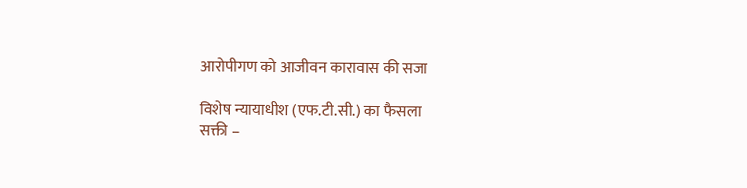आरोपीगण को आजीवन कारावास की सजा

विशेष न्यायाधीश (एफ.टी.सी.) का फैसला
सक्ती –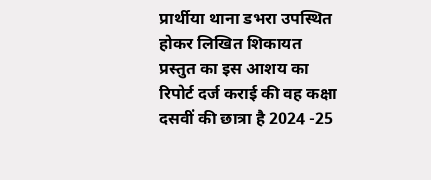प्रार्थीया थाना डभरा उपस्थित होकर लिखित शिकायत प्रस्तुत का इस आशय का रिपोर्ट दर्ज कराई की वह कक्षा दसवीं की छात्रा है 2024 -25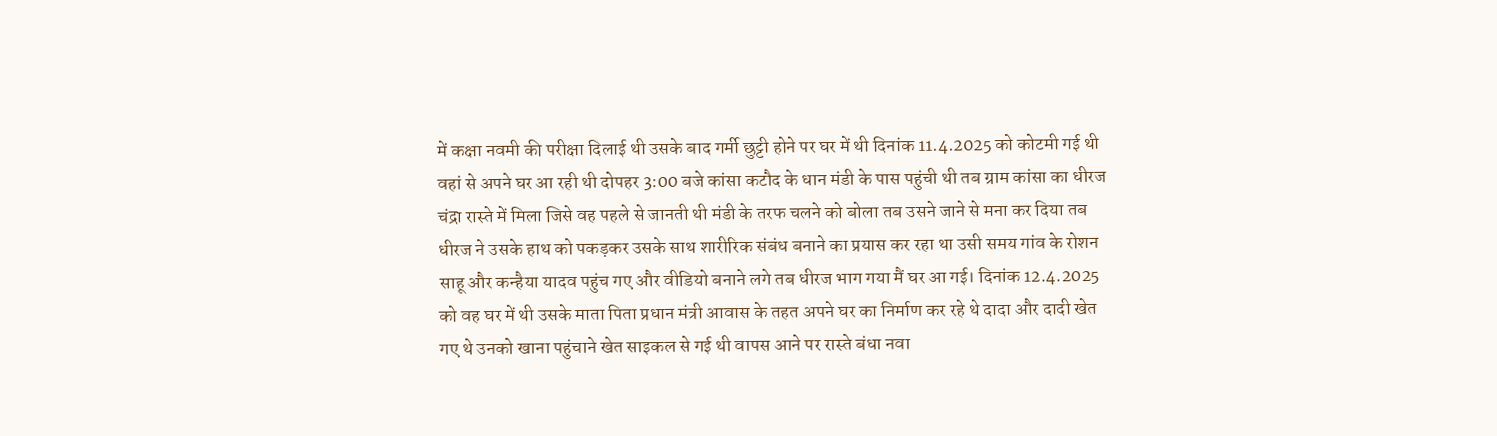में कक्षा नवमी की परीक्षा दिलाई थी उसके बाद गर्मी छुट्टी होने पर घर में थी दिनांक 11.4.2025 को कोटमी गई थी वहां से अपने घर आ रही थी दोपहर 3:00 बजे कांसा कटौद के धान मंडी के पास पहुंची थी तब ग्राम कांसा का धीरज चंद्रा रास्ते में मिला जिसे वह पहले से जानती थी मंडी के तरफ चलने को बोला तब उसने जाने से मना कर दिया तब धीरज ने उसके हाथ को पकड़कर उसके साथ शारीरिक संबंध बनाने का प्रयास कर रहा था उसी समय गांव के रोशन साहू और कन्हैया यादव पहुंच गए और वीडियो बनाने लगे तब धीरज भाग गया मैं घर आ गई। दिनांक 12.4.2025 को वह घर में थी उसके माता पिता प्रधान मंत्री आवास के तहत अपने घर का निर्माण कर रहे थे दादा और दादी खेत गए थे उनको खाना पहुंचाने खेत साइकल से गई थी वापस आने पर रास्ते बंधा नवा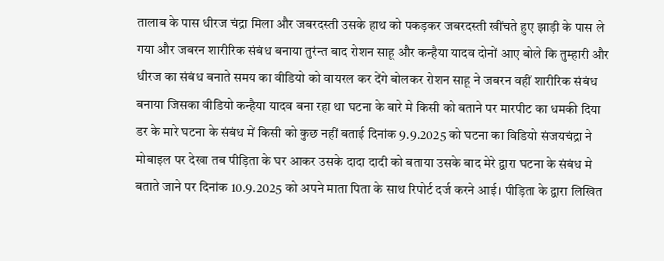तालाब के पास धीरज चंद्रा मिला और जबरदस्ती उसके हाथ को पकड़कर जबरदस्ती खींचते हुए झाड़ी के पास ले गया और जबरन शारीरिक संबंध बनाया तुरंन्त बाद रोशन साहू और कन्हैया यादव दोनों आए बोले कि तुम्हारी और धीरज का संबंध बनाते समय का वीडियो को वायरल कर देंगे बोलकर रोशन साहू ने जबरन वहीं शारीरिक संबंध बनाया जिसका वीडियो कन्हैया यादव बना रहा था घटना के बारे मे किसी को बताने पर मारपीट का धमकी दिया डर के मारे घटना के संबंध में किसी को कुछ नहीं बताई दिनांक 9.9.2025 को घटना का विडियो संजयचंद्रा ने मोबाइल पर देखा तब पीड़िता के घर आकर उसके दादा दादी को बताया उसके बाद मेरे द्वारा घटना के संबंध मे बताते जाने पर दिनांक 10.9.2025 को अपने माता पिता के साथ रिपोर्ट दर्ज करने आई। पीड़िता के द्वारा लिखित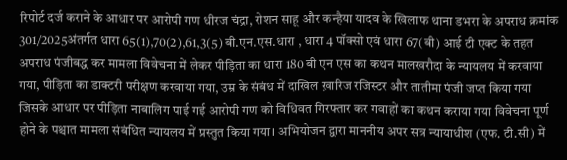रिपोर्ट दर्ज कराने के आधार पर आरोपी गण धीरज चंद्रा, रोशन साहू और कन्हैया यादव के खिलाफ थाना डभरा के अपराध क्रमांक 301/2025अंतर्गत धारा 65(1),70(2),61,3(5) बी.एन.एस.धारा , धारा 4 पॉक्सो एवं धारा 67(बी) आई टी एक्ट के तहत अपराध पंजीबद्ध कर मामला विवेचना में लेकर पीड़िता का धारा 180 बी एन एस का कथन मालखरौदा के न्यायलय में करवाया गया, पीड़िता का डाक्टरी परीक्षण करवाया गया, उम्र के संबंध में दाखिल ख़ारिज रजिस्टर और तातीमा पंजी जप्त किया गया जिसके आधार पर पीड़िता नाबालिग पाई गई आरोपी गण को विधिवत गिरफ्तार कर गवाहों का कथन कराया गया विवेचना पूर्ण होने के पश्चात मामला संबंधित न्यायलय में प्रस्तुत किया गया। अभियोजन द्वारा माननीय अपर सत्र न्यायाधीश (एफ. टी.सी) में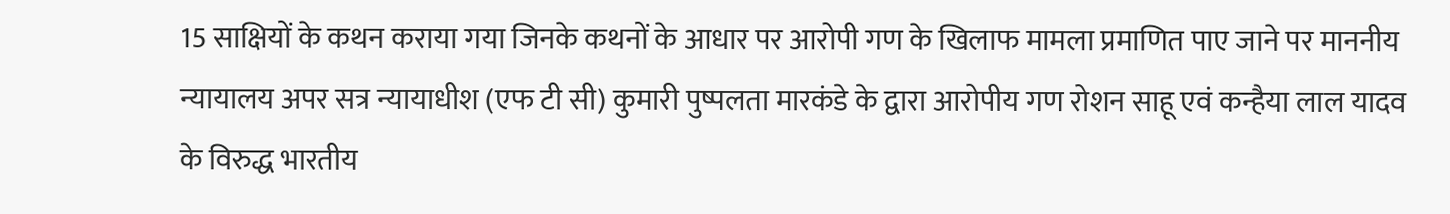15 साक्षियों के कथन कराया गया जिनके कथनों के आधार पर आरोपी गण के खिलाफ मामला प्रमाणित पाए जाने पर माननीय न्यायालय अपर सत्र न्यायाधीश (एफ टी सी) कुमारी पुष्पलता मारकंडे के द्वारा आरोपीय गण रोशन साहू एवं कन्हैया लाल यादव के विरुद्ध भारतीय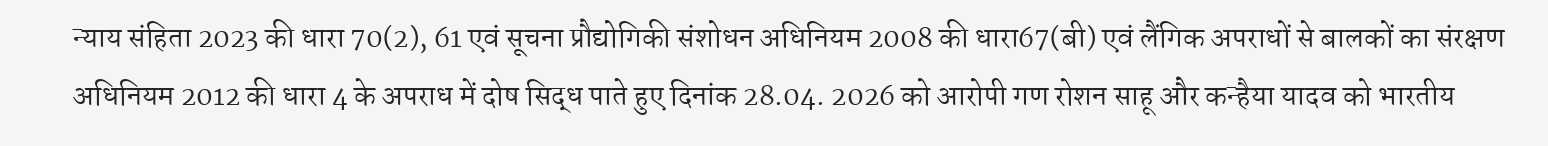न्याय संहिता 2023 की धारा 70(2), 61 एवं सूचना प्रौद्योगिकी संशोधन अधिनियम 2008 की धारा67(बी) एवं लैंगिक अपराधों से बालकों का संरक्षण अधिनियम 2012 की धारा 4 के अपराध में दोष सिद्ध पाते हुए दिनांक 28.04. 2026 को आरोपी गण रोशन साहू और कन्हैया यादव को भारतीय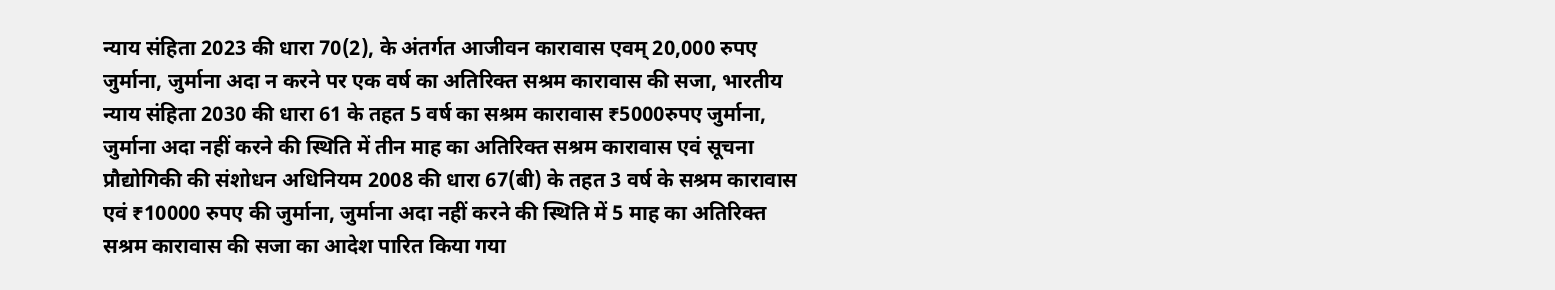न्याय संहिता 2023 की धारा 70(2), के अंतर्गत आजीवन कारावास एवम् 20,000 रुपए जुर्माना, जुर्माना अदा न करने पर एक वर्ष का अतिरिक्त सश्रम कारावास की सजा, भारतीय न्याय संहिता 2030 की धारा 61 के तहत 5 वर्ष का सश्रम कारावास ₹5000रुपए जुर्माना, जुर्माना अदा नहीं करने की स्थिति में तीन माह का अतिरिक्त सश्रम कारावास एवं सूचना प्रौद्योगिकी की संशोधन अधिनियम 2008 की धारा 67(बी) के तहत 3 वर्ष के सश्रम कारावास एवं ₹10000 रुपए की जुर्माना, जुर्माना अदा नहीं करने की स्थिति में 5 माह का अतिरिक्त सश्रम कारावास की सजा का आदेश पारित किया गया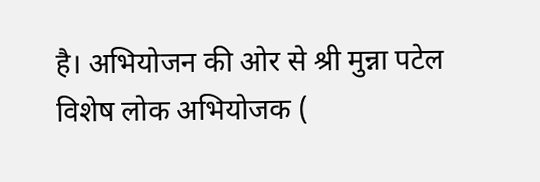है। अभियोजन की ओर से श्री मुन्ना पटेल विशेष लोक अभियोजक (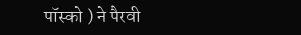पॉस्को ) ने पैरवी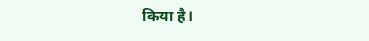किया है।